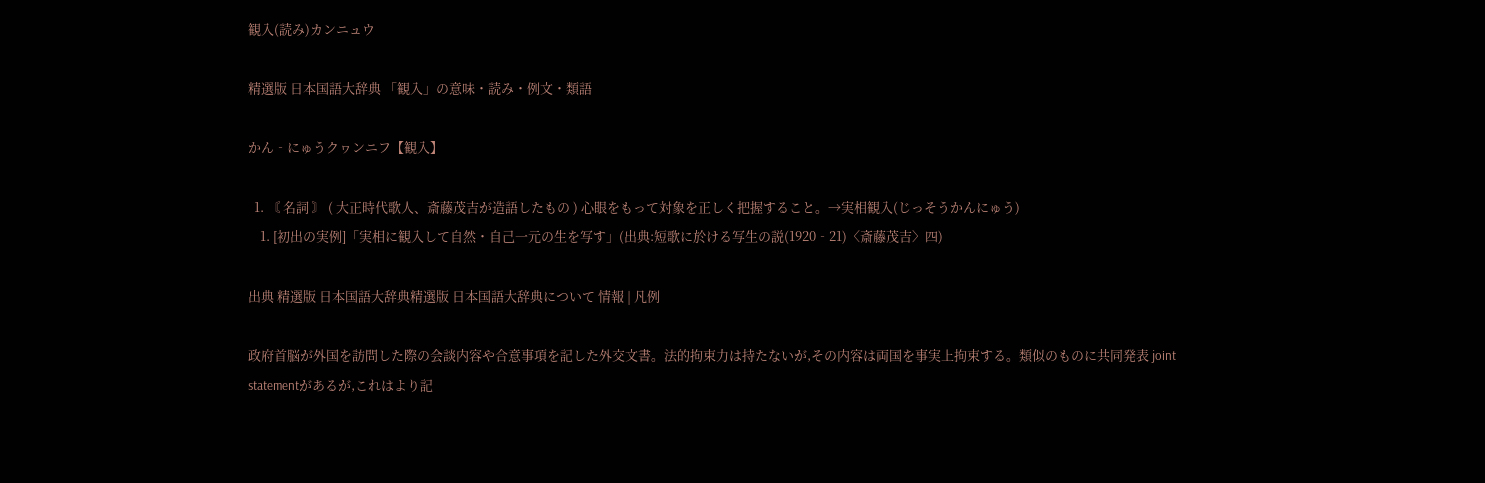観入(読み)カンニュウ

精選版 日本国語大辞典 「観入」の意味・読み・例文・類語

かん‐にゅうクヮンニフ【観入】

  1. 〘 名詞 〙 ( 大正時代歌人、斎藤茂吉が造語したもの ) 心眼をもって対象を正しく把握すること。→実相観入(じっそうかんにゅう)
    1. [初出の実例]「実相に観入して自然・自己一元の生を写す」(出典:短歌に於ける写生の説(1920‐21)〈斎藤茂吉〉四)

出典 精選版 日本国語大辞典精選版 日本国語大辞典について 情報 | 凡例

政府首脳が外国を訪問した際の会談内容や合意事項を記した外交文書。法的拘束力は持たないが,その内容は両国を事実上拘束する。類似のものに共同発表 joint statementがあるが,これはより記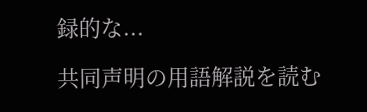録的な...

共同声明の用語解説を読む